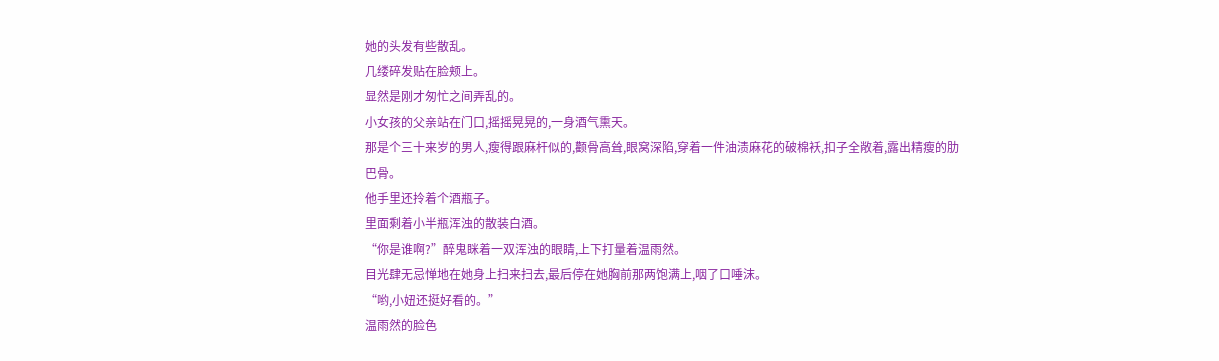她的头发有些散乱。
几缕碎发贴在脸颊上。
显然是刚才匆忙之间弄乱的。
小女孩的父亲站在门口,摇摇晃晃的,一身酒气熏天。
那是个三十来岁的男人,瘦得跟麻杆似的,颧骨高耸,眼窝深陷,穿着一件油渍麻花的破棉袄,扣子全敞着,露出精瘦的肋巴骨。
他手里还拎着个酒瓶子。
里面剩着小半瓶浑浊的散装白酒。
“你是谁啊?”醉鬼眯着一双浑浊的眼睛,上下打量着温雨然。
目光肆无忌惮地在她身上扫来扫去,最后停在她胸前那两饱满上,咽了口唾沫。
“哟,小妞还挺好看的。”
温雨然的脸色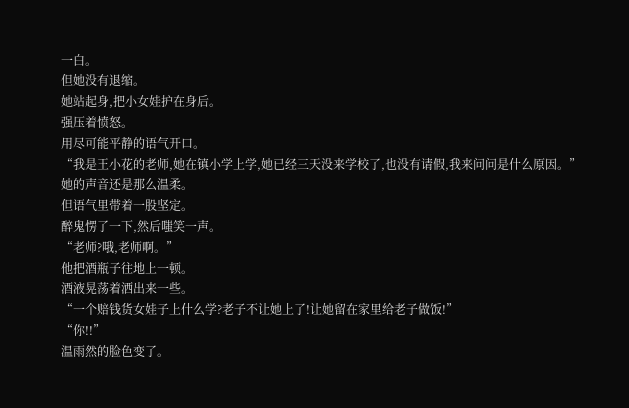一白。
但她没有退缩。
她站起身,把小女娃护在身后。
强压着愤怒。
用尽可能平静的语气开口。
“我是王小花的老师,她在镇小学上学,她已经三天没来学校了,也没有请假,我来问问是什么原因。”
她的声音还是那么温柔。
但语气里带着一股坚定。
醉鬼愣了一下,然后嗤笑一声。
“老师?哦,老师啊。”
他把酒瓶子往地上一顿。
酒液晃荡着洒出来一些。
“一个赔钱货女娃子上什么学?老子不让她上了!让她留在家里给老子做饭!”
“你!!”
温雨然的脸色变了。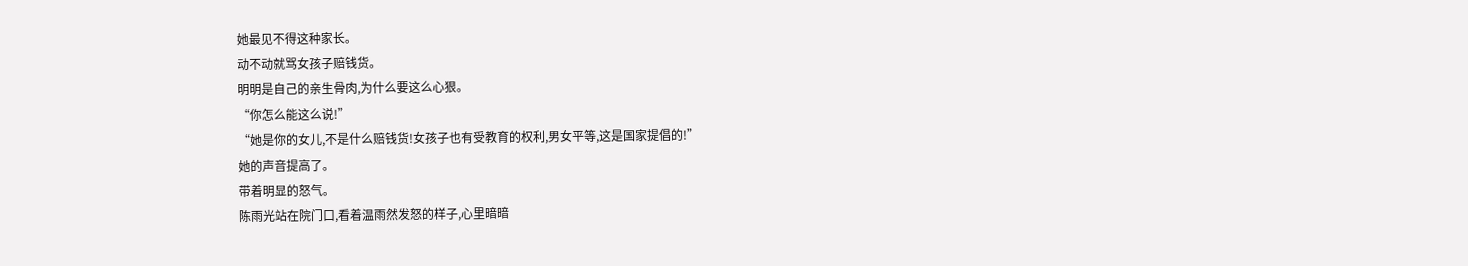她最见不得这种家长。
动不动就骂女孩子赔钱货。
明明是自己的亲生骨肉,为什么要这么心狠。
“你怎么能这么说!”
“她是你的女儿,不是什么赔钱货!女孩子也有受教育的权利,男女平等,这是国家提倡的!”
她的声音提高了。
带着明显的怒气。
陈雨光站在院门口,看着温雨然发怒的样子,心里暗暗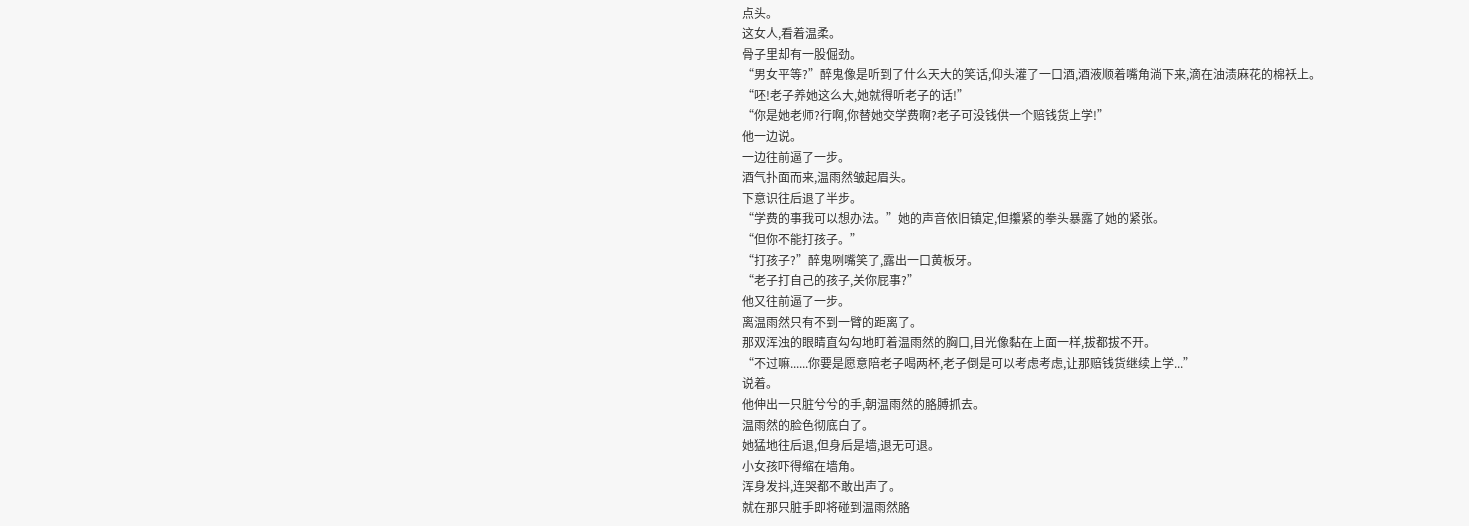点头。
这女人,看着温柔。
骨子里却有一股倔劲。
“男女平等?”醉鬼像是听到了什么天大的笑话,仰头灌了一口酒,酒液顺着嘴角淌下来,滴在油渍麻花的棉袄上。
“呸!老子养她这么大,她就得听老子的话!”
“你是她老师?行啊,你替她交学费啊?老子可没钱供一个赔钱货上学!”
他一边说。
一边往前逼了一步。
酒气扑面而来,温雨然皱起眉头。
下意识往后退了半步。
“学费的事我可以想办法。”她的声音依旧镇定,但攥紧的拳头暴露了她的紧张。
“但你不能打孩子。”
“打孩子?”醉鬼咧嘴笑了,露出一口黄板牙。
“老子打自己的孩子,关你屁事?”
他又往前逼了一步。
离温雨然只有不到一臂的距离了。
那双浑浊的眼睛直勾勾地盯着温雨然的胸口,目光像黏在上面一样,拔都拔不开。
“不过嘛......你要是愿意陪老子喝两杯,老子倒是可以考虑考虑,让那赔钱货继续上学...”
说着。
他伸出一只脏兮兮的手,朝温雨然的胳膊抓去。
温雨然的脸色彻底白了。
她猛地往后退,但身后是墙,退无可退。
小女孩吓得缩在墙角。
浑身发抖,连哭都不敢出声了。
就在那只脏手即将碰到温雨然胳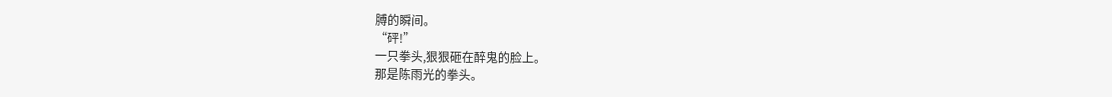膊的瞬间。
“砰!”
一只拳头,狠狠砸在醉鬼的脸上。
那是陈雨光的拳头。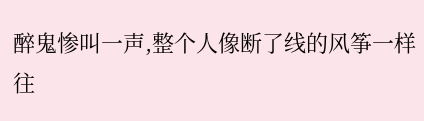醉鬼惨叫一声,整个人像断了线的风筝一样往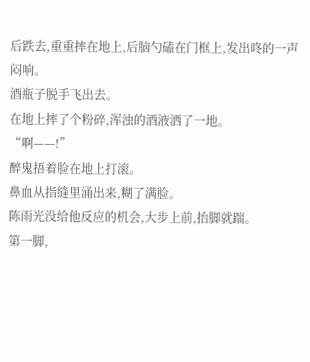后跌去,重重摔在地上,后脑勺磕在门框上,发出咚的一声闷响。
酒瓶子脱手飞出去。
在地上摔了个粉碎,浑浊的酒液洒了一地。
“啊——!”
醉鬼捂着脸在地上打滚。
鼻血从指缝里涌出来,糊了满脸。
陈雨光没给他反应的机会,大步上前,抬脚就踹。
第一脚,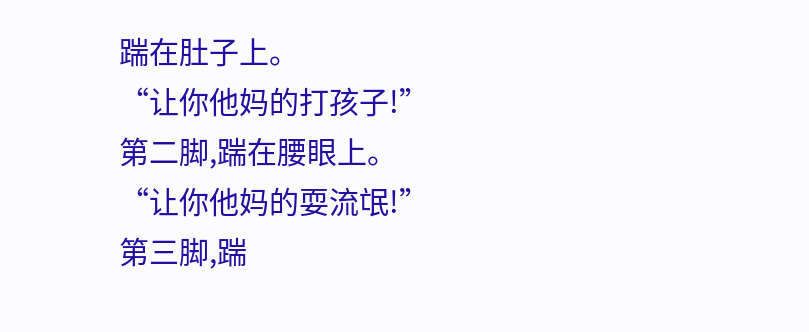踹在肚子上。
“让你他妈的打孩子!”
第二脚,踹在腰眼上。
“让你他妈的耍流氓!”
第三脚,踹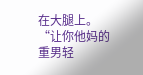在大腿上。
“让你他妈的重男轻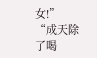女!”
“成天除了喝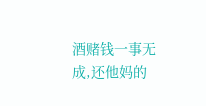酒赌钱一事无成,还他妈的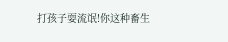打孩子耍流氓!你这种畜生